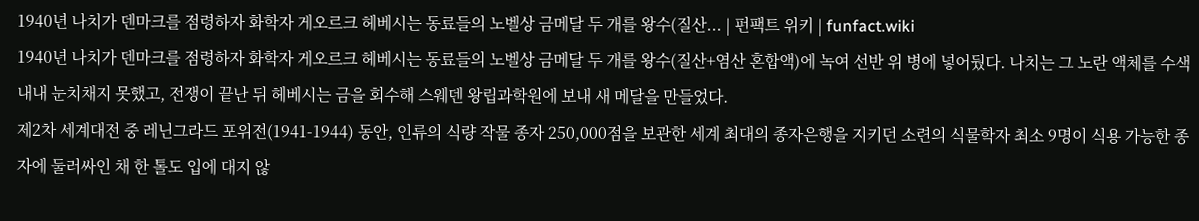1940년 나치가 덴마크를 점령하자 화학자 게오르크 헤베시는 동료들의 노벨상 금메달 두 개를 왕수(질산... | 펀팩트 위키 | funfact.wiki
1940년 나치가 덴마크를 점령하자 화학자 게오르크 헤베시는 동료들의 노벨상 금메달 두 개를 왕수(질산+염산 혼합액)에 녹여 선반 위 병에 넣어뒀다. 나치는 그 노란 액체를 수색 내내 눈치채지 못했고, 전쟁이 끝난 뒤 헤베시는 금을 회수해 스웨덴 왕립과학원에 보내 새 메달을 만들었다.
제2차 세계대전 중 레닌그라드 포위전(1941-1944) 동안, 인류의 식량 작물 종자 250,000점을 보관한 세계 최대의 종자은행을 지키던 소련의 식물학자 최소 9명이 식용 가능한 종자에 둘러싸인 채 한 톨도 입에 대지 않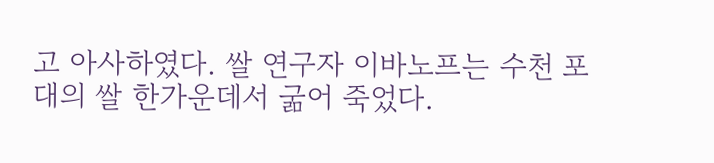고 아사하였다. 쌀 연구자 이바노프는 수천 포대의 쌀 한가운데서 굶어 죽었다.